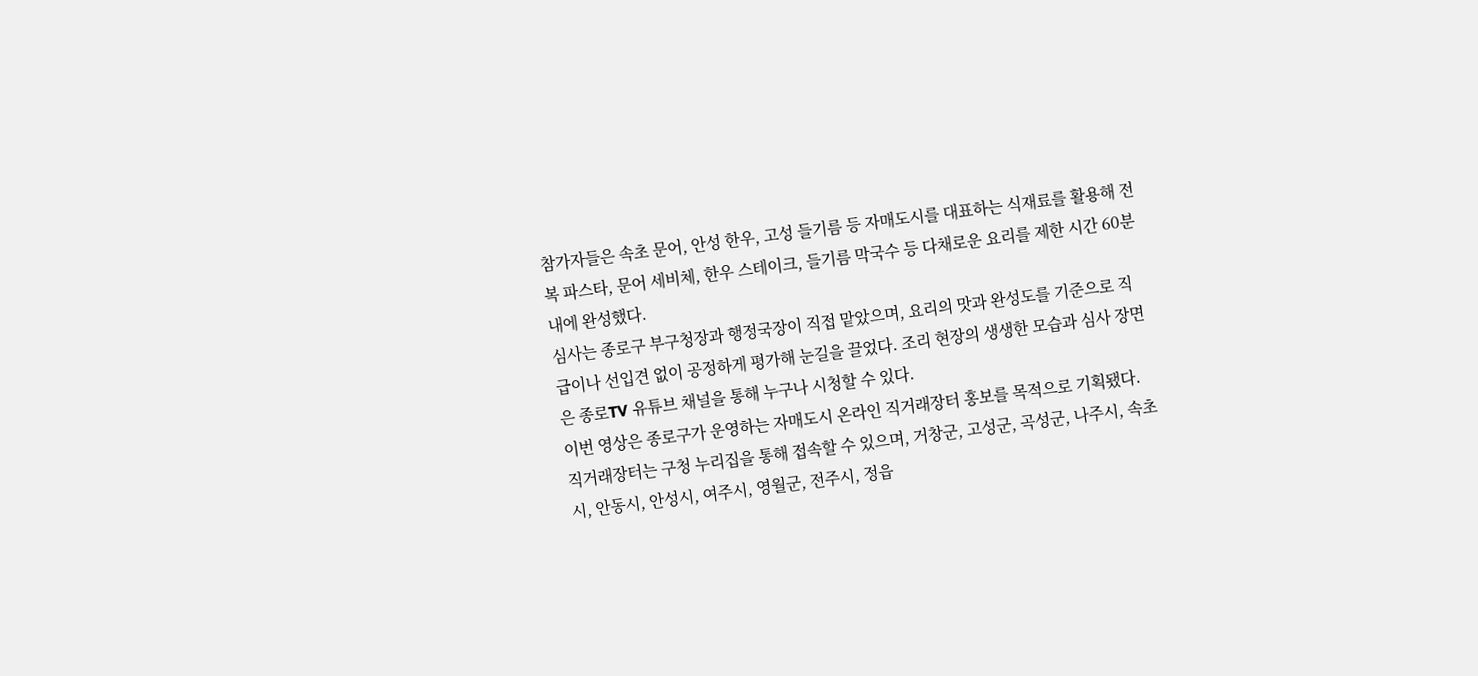참가자들은 속초 문어, 안성 한우, 고성 들기름 등 자매도시를 대표하는 식재료를 활용해 전복 파스타, 문어 세비체, 한우 스테이크, 들기름 막국수 등 다채로운 요리를 제한 시간 60분 내에 완성했다.
심사는 종로구 부구청장과 행정국장이 직접 맡았으며, 요리의 맛과 완성도를 기준으로 직급이나 선입견 없이 공정하게 평가해 눈길을 끌었다. 조리 현장의 생생한 모습과 심사 장면은 종로TV 유튜브 채널을 통해 누구나 시청할 수 있다.
이번 영상은 종로구가 운영하는 자매도시 온라인 직거래장터 홍보를 목적으로 기획됐다. 직거래장터는 구청 누리집을 통해 접속할 수 있으며, 거창군, 고성군, 곡성군, 나주시, 속초시, 안동시, 안성시, 여주시, 영월군, 전주시, 정읍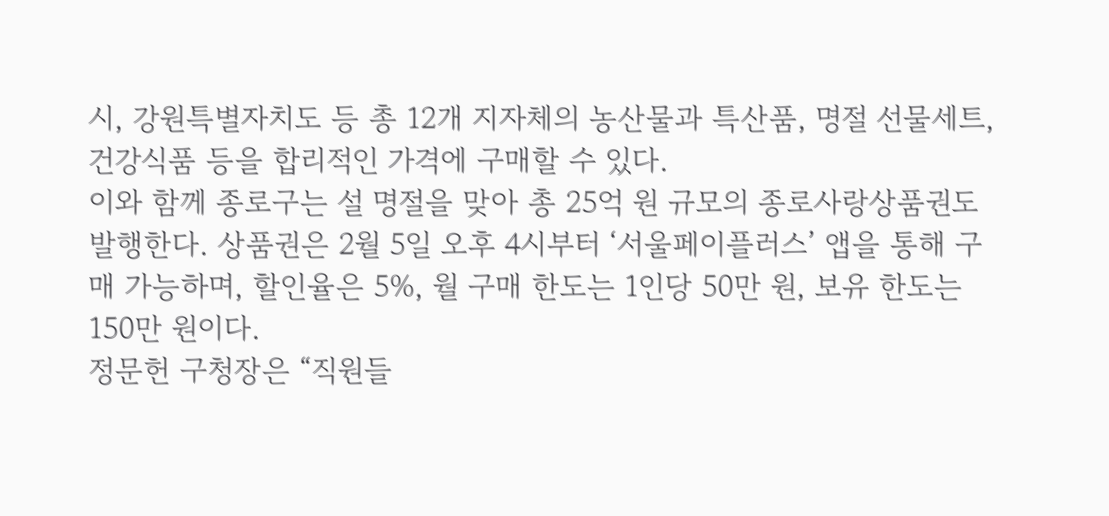시, 강원특별자치도 등 총 12개 지자체의 농산물과 특산품, 명절 선물세트, 건강식품 등을 합리적인 가격에 구매할 수 있다.
이와 함께 종로구는 설 명절을 맞아 총 25억 원 규모의 종로사랑상품권도 발행한다. 상품권은 2월 5일 오후 4시부터 ‘서울페이플러스’ 앱을 통해 구매 가능하며, 할인율은 5%, 월 구매 한도는 1인당 50만 원, 보유 한도는 150만 원이다.
정문헌 구청장은 “직원들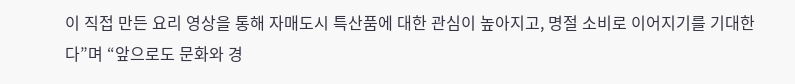이 직접 만든 요리 영상을 통해 자매도시 특산품에 대한 관심이 높아지고, 명절 소비로 이어지기를 기대한다”며 “앞으로도 문화와 경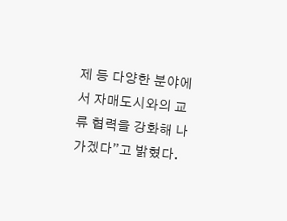제 등 다양한 분야에서 자매도시와의 교류 협력을 강화해 나가겠다”고 밝혔다.